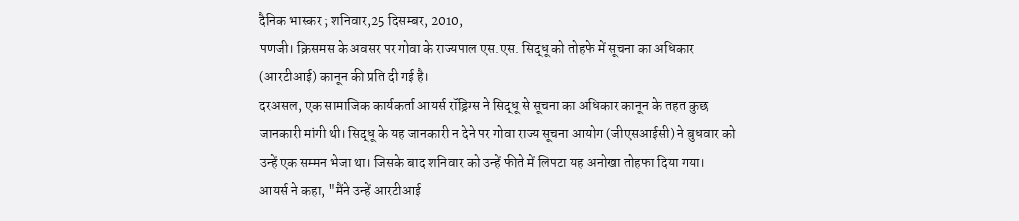दैनिक भास्कर ; शनिवार,25 दिसम्बर, 2010,
पणजी। क्रिसमस के अवसर पर गोवा के राज्यपाल एस.एस. सिद्धू को तोहफे में सूचना का अधिकार (आरटीआई) कानून की प्रति दी गई है।
दरअसल, एक सामाजिक कार्यकर्ता आयर्स रॉड्रिग्स ने सिद्धू से सूचना का अधिकार कानून के तहत कुछ जानकारी मांगी थी। सिद्धू के यह जानकारी न देने पर गोवा राज्य सूचना आयोग (जीएसआईसी) ने बुधवार को उन्हें एक सम्मन भेजा था। जिसके बाद शनिवार को उन्हें फीते में लिपटा यह अनोखा तोहफा दिया गया।
आयर्स ने कहा, "मैंने उन्हें आरटीआई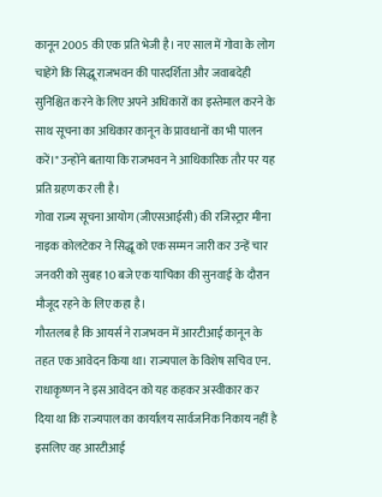कानून 2005 की एक प्रति भेजी है। नए साल में गोवा के लोग चाहेंगे कि सिद्धू राजभवन की पारदर्शिता और जवाबदेही सुनिश्चित करने के लिए अपने अधिकारों का इस्तेमाल करने के साथ सूचना का अधिकार कानून के प्रावधानों का भी पालन करें।" उन्होंने बताया कि राजभवन ने आधिकारिक तौर पर यह प्रति ग्रहण कर ली है।
गोवा राज्य सूचना आयोग (जीएसआईसी) की रजिस्ट्रार मीना नाइक कोलटेकर ने सिद्धू को एक सम्मन जारी कर उन्हें चार जनवरी को सुबह 10 बजे एक याचिका की सुनवाई के दौरान मौजूद रहने के लिए कहा है।
गौरतलब है कि आयर्स ने राजभवन में आरटीआई कानून के तहत एक आवेदन किया था। राज्यपाल के विशेष सचिव एन. राधाकृष्णन ने इस आवेदन को यह कहकर अस्वीकार कर दिया था कि राज्यपाल का कार्यालय सार्वजनिक निकाय नहीं है इसलिए वह आरटीआई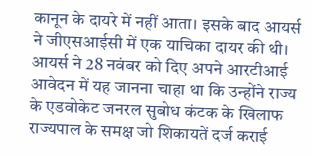कानून के दायरे में नहीं आता। इसके बाद आयर्स ने जीएसआईसी में एक याचिका दायर की थी।
आयर्स ने 28 नवंबर को दिए अपने आरटीआई आवेदन में यह जानना चाहा था कि उन्होंने राज्य के एडवोकेट जनरल सुबोध कंटक के खिलाफ राज्यपाल के समक्ष जो शिकायतें दर्ज कराई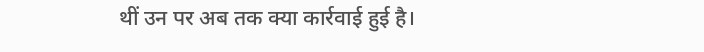थीं उन पर अब तक क्या कार्रवाई हुई है।